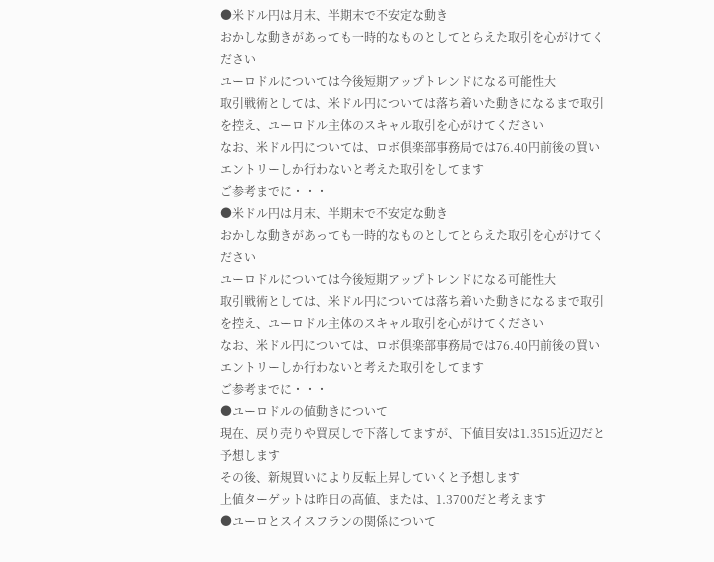●米ドル円は月末、半期末で不安定な動き
おかしな動きがあっても一時的なものとしてとらえた取引を心がけてください
ユーロドルについては今後短期アップトレンドになる可能性大
取引戦術としては、米ドル円については落ち着いた動きになるまで取引を控え、ユーロドル主体のスキャル取引を心がけてください
なお、米ドル円については、ロボ倶楽部事務局では76.40円前後の買いエントリーしか行わないと考えた取引をしてます
ご参考までに・・・
●米ドル円は月末、半期末で不安定な動き
おかしな動きがあっても一時的なものとしてとらえた取引を心がけてください
ユーロドルについては今後短期アップトレンドになる可能性大
取引戦術としては、米ドル円については落ち着いた動きになるまで取引を控え、ユーロドル主体のスキャル取引を心がけてください
なお、米ドル円については、ロボ倶楽部事務局では76.40円前後の買いエントリーしか行わないと考えた取引をしてます
ご参考までに・・・
●ユーロドルの値動きについて
現在、戻り売りや買戻しで下落してますが、下値目安は1.3515近辺だと予想します
その後、新規買いにより反転上昇していくと予想します
上値ターゲットは昨日の高値、または、1.3700だと考えます
●ユーロとスイスフランの関係について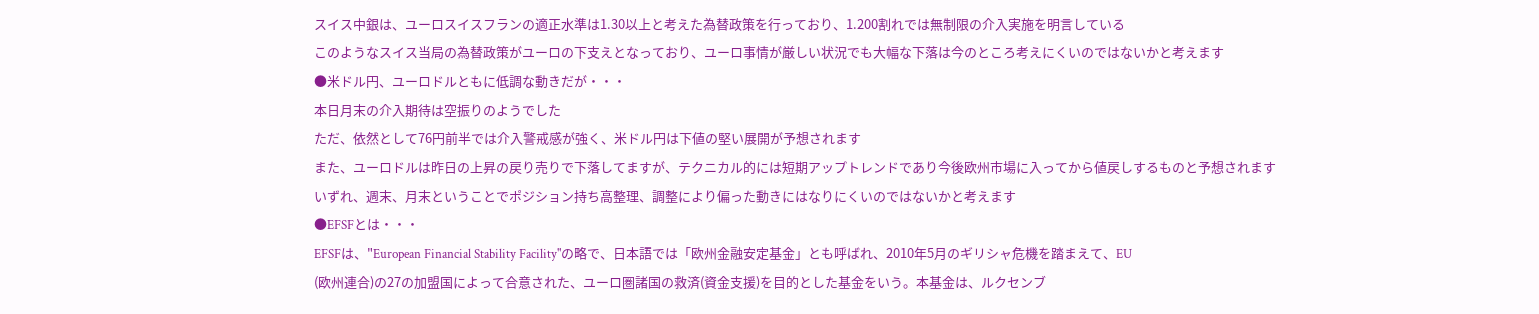スイス中銀は、ユーロスイスフランの適正水準は1.30以上と考えた為替政策を行っており、1.200割れでは無制限の介入実施を明言している
このようなスイス当局の為替政策がユーロの下支えとなっており、ユーロ事情が厳しい状況でも大幅な下落は今のところ考えにくいのではないかと考えます
●米ドル円、ユーロドルともに低調な動きだが・・・
本日月末の介入期待は空振りのようでした
ただ、依然として76円前半では介入警戒感が強く、米ドル円は下値の堅い展開が予想されます
また、ユーロドルは昨日の上昇の戻り売りで下落してますが、テクニカル的には短期アップトレンドであり今後欧州市場に入ってから値戻しするものと予想されます
いずれ、週末、月末ということでポジション持ち高整理、調整により偏った動きにはなりにくいのではないかと考えます
●EFSFとは・・・
EFSFは、"European Financial Stability Facility"の略で、日本語では「欧州金融安定基金」とも呼ばれ、2010年5月のギリシャ危機を踏まえて、EU
(欧州連合)の27の加盟国によって合意された、ユーロ圏諸国の救済(資金支援)を目的とした基金をいう。本基金は、ルクセンブ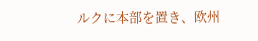ルクに本部を置き、欧州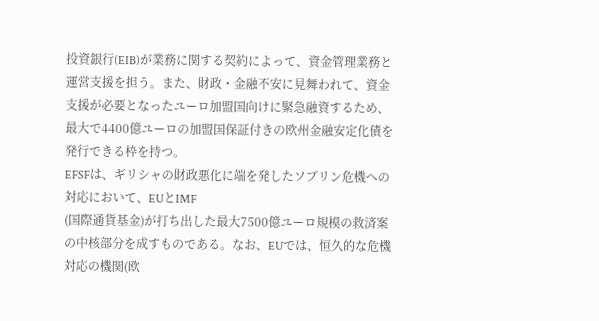投資銀行(EIB)が業務に関する契約によって、資金管理業務と運営支援を担う。また、財政・金融不安に見舞われて、資金支援が必要となったユーロ加盟国向けに緊急融資するため、最大で4400億ユーロの加盟国保証付きの欧州金融安定化債を発行できる枠を持つ。
EFSFは、ギリシャの財政悪化に端を発したソブリン危機への対応において、EUとIMF
(国際通貨基金)が打ち出した最大7500億ユーロ規模の救済案の中核部分を成すものである。なお、EUでは、恒久的な危機対応の機関(欧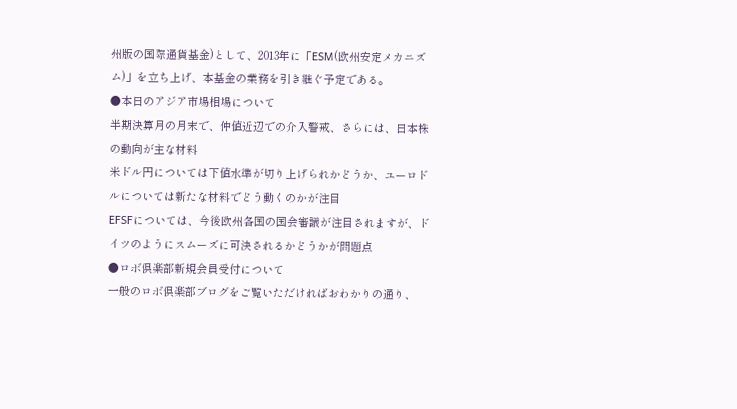州版の国際通貨基金)として、2013年に「ESM(欧州安定メカニズム)」を立ち上げ、本基金の業務を引き継ぐ予定である。
●本日のアジア市場相場について
半期決算月の月末で、仲値近辺での介入警戒、さらには、日本株の動向が主な材料
米ドル円については下値水準が切り上げられかどうか、ユーロドルについては新たな材料でどう動くのかが注目
EFSFについては、今後欧州各国の国会審議が注目されますが、ドイツのようにスムーズに可決されるかどうかが問題点
●ロボ倶楽部新規会員受付について
一般のロボ倶楽部ブログをご覧いただければおわかりの通り、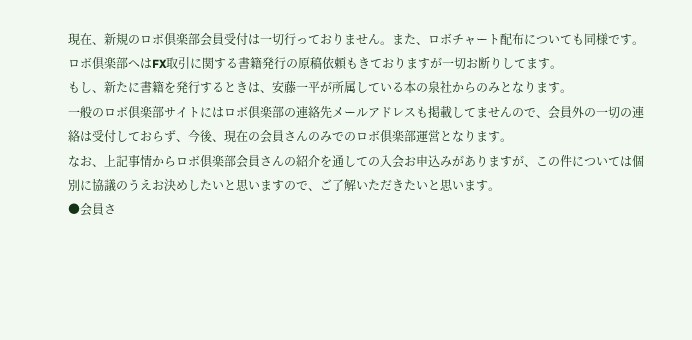現在、新規のロボ倶楽部会員受付は一切行っておりません。また、ロボチャート配布についても同様です。
ロボ倶楽部へはFX取引に関する書籍発行の原稿依頼もきておりますが一切お断りしてます。
もし、新たに書籍を発行するときは、安藤一平が所属している本の泉社からのみとなります。
一般のロボ倶楽部サイトにはロボ倶楽部の連絡先メールアドレスも掲載してませんので、会員外の一切の連絡は受付しておらず、今後、現在の会員さんのみでのロボ倶楽部運営となります。
なお、上記事情からロボ倶楽部会員さんの紹介を通しての入会お申込みがありますが、この件については個別に協議のうえお決めしたいと思いますので、ご了解いただきたいと思います。
●会員さ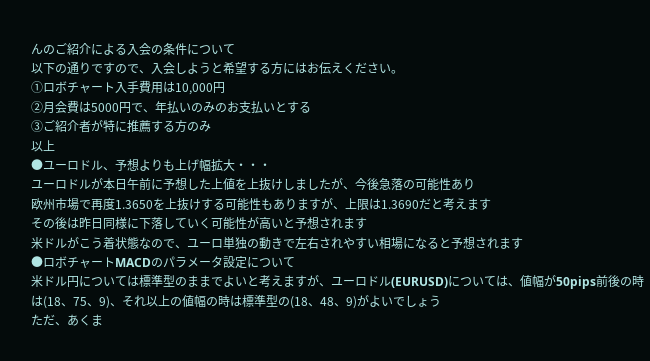んのご紹介による入会の条件について
以下の通りですので、入会しようと希望する方にはお伝えください。
①ロボチャート入手費用は10,000円
②月会費は5000円で、年払いのみのお支払いとする
③ご紹介者が特に推薦する方のみ
以上
●ユーロドル、予想よりも上げ幅拡大・・・
ユーロドルが本日午前に予想した上値を上抜けしましたが、今後急落の可能性あり
欧州市場で再度1.3650を上抜けする可能性もありますが、上限は1.3690だと考えます
その後は昨日同様に下落していく可能性が高いと予想されます
米ドルがこう着状態なので、ユーロ単独の動きで左右されやすい相場になると予想されます
●ロボチャートMACDのパラメータ設定について
米ドル円については標準型のままでよいと考えますが、ユーロドル(EURUSD)については、値幅が50pips前後の時は(18、75、9)、それ以上の値幅の時は標準型の(18、48、9)がよいでしょう
ただ、あくま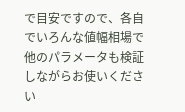で目安ですので、各自でいろんな値幅相場で他のパラメータも検証しながらお使いください